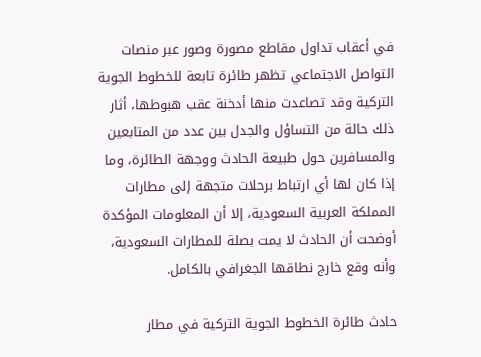في أعقاب تداول مقاطع مصورة وصور عبر منصات التواصل الاجتماعي تظهر طائرة تابعة للخطوط الجوية التركية وقد تصاعدت منها أدخنة عقب هبوطها، أثار ذلك حالة من التساؤل والجدل بين عدد من المتابعين والمسافرين حول طبيعة الحادث ووجهة الطائرة، وما إذا كان لها أي ارتباط برحلات متجهة إلى مطارات المملكة العربية السعودية، إلا أن المعلومات المؤكدة أوضحت أن الحادث لا يمت بصلة للمطارات السعودية، وأنه وقع خارج نطاقها الجغرافي بالكامل.

حادث طائرة الخطوط الجوية التركية في مطار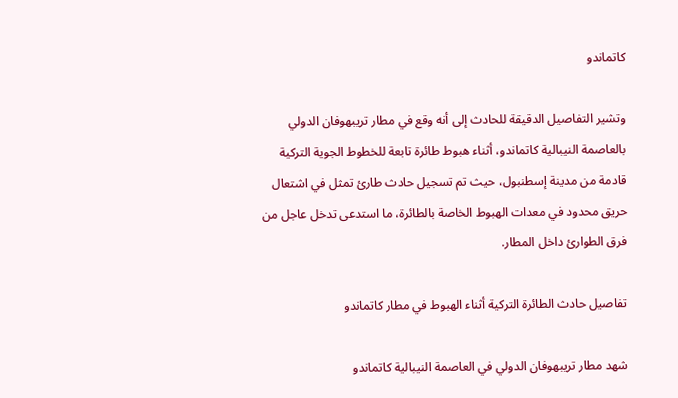كاتماندو

وتشير التفاصيل الدقيقة للحادث إلى أنه وقع في مطار تريبهوفان الدولي بالعاصمة النيبالية كاتماندو، أثناء هبوط طائرة تابعة للخطوط الجوية التركية قادمة من مدينة إسطنبول، حيث تم تسجيل حادث طارئ تمثل في اشتعال حريق محدود في معدات الهبوط الخاصة بالطائرة، ما استدعى تدخل عاجل من فرق الطوارئ داخل المطار.

تفاصيل حادث الطائرة التركية أثناء الهبوط في مطار كاتماندو

شهد مطار تريبهوفان الدولي في العاصمة النيبالية كاتماندو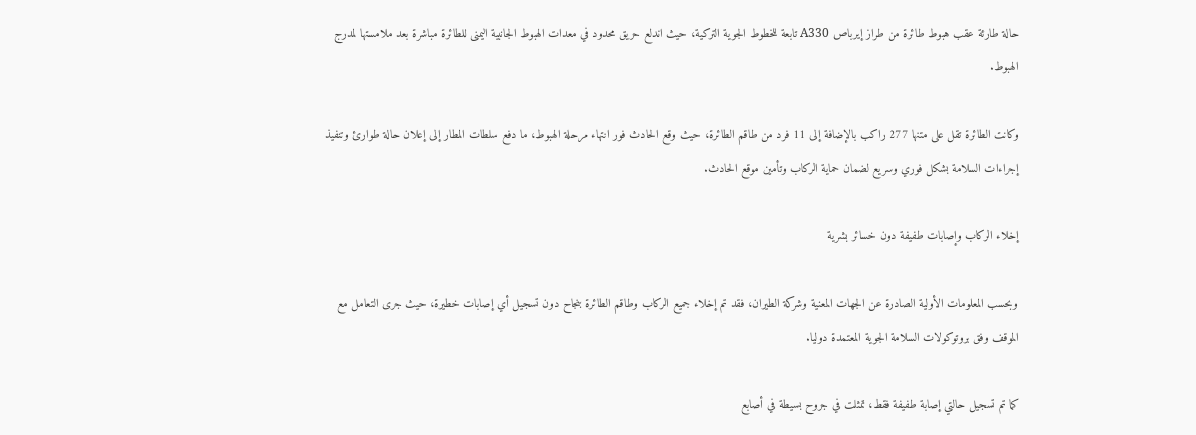حالة طارئة عقب هبوط طائرة من طراز إيرباص A330 تابعة للخطوط الجوية التركية، حيث اندلع حريق محدود في معدات الهبوط الجانبية اليمنى للطائرة مباشرة بعد ملامستها لمدرج الهبوط.

وكانت الطائرة تقل على متنها 277 راكب بالإضافة إلى 11 فرد من طاقم الطائرة، حيث وقع الحادث فور انتهاء مرحلة الهبوط، ما دفع سلطات المطار إلى إعلان حالة طوارئ وتنفيذ إجراءات السلامة بشكل فوري وسريع لضمان حماية الركاب وتأمين موقع الحادث.

إخلاء الركاب وإصابات طفيفة دون خسائر بشرية

وبحسب المعلومات الأولية الصادرة عن الجهات المعنية وشركة الطيران، فقد تم إخلاء جميع الركاب وطاقم الطائرة بنجاح دون تسجيل أي إصابات خطيرة، حيث جرى التعامل مع الموقف وفق بروتوكولات السلامة الجوية المعتمدة دوليا.

كما تم تسجيل حالتي إصابة طفيفة فقط، تمثلت في جروح بسيطة في أصابع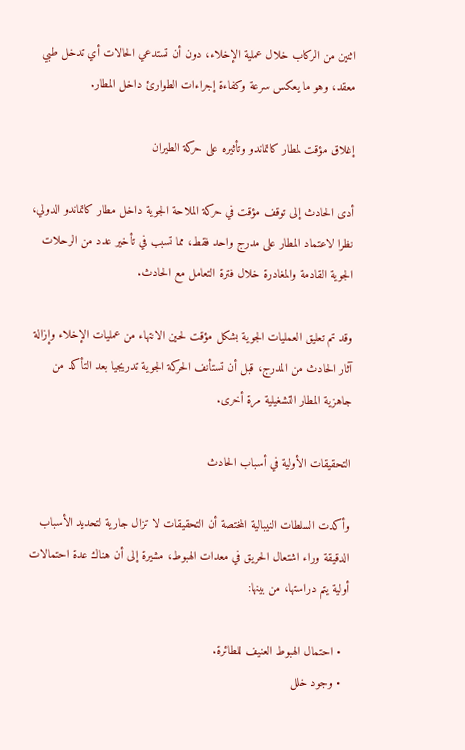اثنين من الركاب خلال عملية الإخلاء، دون أن تستدعي الحالات أي تدخل طبي معقد، وهو ما يعكس سرعة وكفاءة إجراءات الطوارئ داخل المطار.

إغلاق مؤقت لمطار كاتماندو وتأثيره على حركة الطيران

أدى الحادث إلى توقف مؤقت في حركة الملاحة الجوية داخل مطار كاتماندو الدولي، نظرا لاعتماد المطار على مدرج واحد فقط، مما تسبب في تأخير عدد من الرحلات الجوية القادمة والمغادرة خلال فترة التعامل مع الحادث.

وقد تم تعليق العمليات الجوية بشكل مؤقت لحين الانتهاء من عمليات الإخلاء وإزالة آثار الحادث من المدرج، قبل أن تستأنف الحركة الجوية تدريجيا بعد التأكد من جاهزية المطار التشغيلية مرة أخرى.

التحقيقات الأولية في أسباب الحادث

وأكدت السلطات النيبالية المختصة أن التحقيقات لا تزال جارية لتحديد الأسباب الدقيقة وراء اشتعال الحريق في معدات الهبوط، مشيرة إلى أن هناك عدة احتمالات أولية يتم دراستها، من بينها:

  • احتمال الهبوط العنيف للطائرة.
  • وجود خلل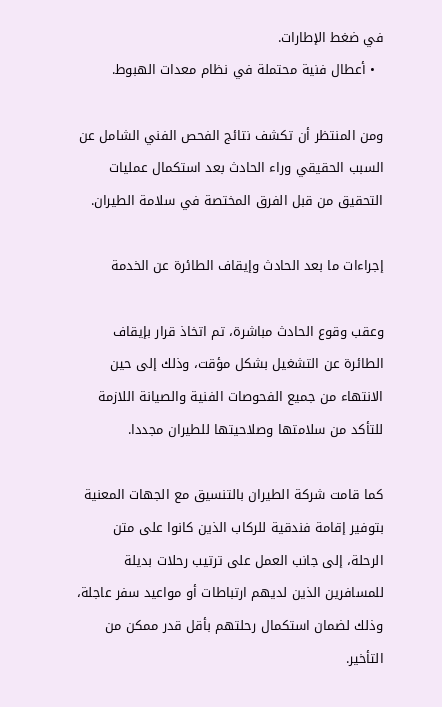في ضغط الإطارات.
  • أعطال فنية محتملة في نظام معدات الهبوط.

ومن المنتظر أن تكشف نتائج الفحص الفني الشامل عن السبب الحقيقي وراء الحادث بعد استكمال عمليات التحقيق من قبل الفرق المختصة في سلامة الطيران.

إجراءات ما بعد الحادث وإيقاف الطائرة عن الخدمة

وعقب وقوع الحادث مباشرة، تم اتخاذ قرار بإيقاف الطائرة عن التشغيل بشكل مؤقت، وذلك إلى حين الانتهاء من جميع الفحوصات الفنية والصيانة اللازمة للتأكد من سلامتها وصلاحيتها للطيران مجددا.

كما قامت شركة الطيران بالتنسيق مع الجهات المعنية بتوفير إقامة فندقية للركاب الذين كانوا على متن الرحلة، إلى جانب العمل على ترتيب رحلات بديلة للمسافرين الذين لديهم ارتباطات أو مواعيد سفر عاجلة، وذلك لضمان استكمال رحلتهم بأقل قدر ممكن من التأخير.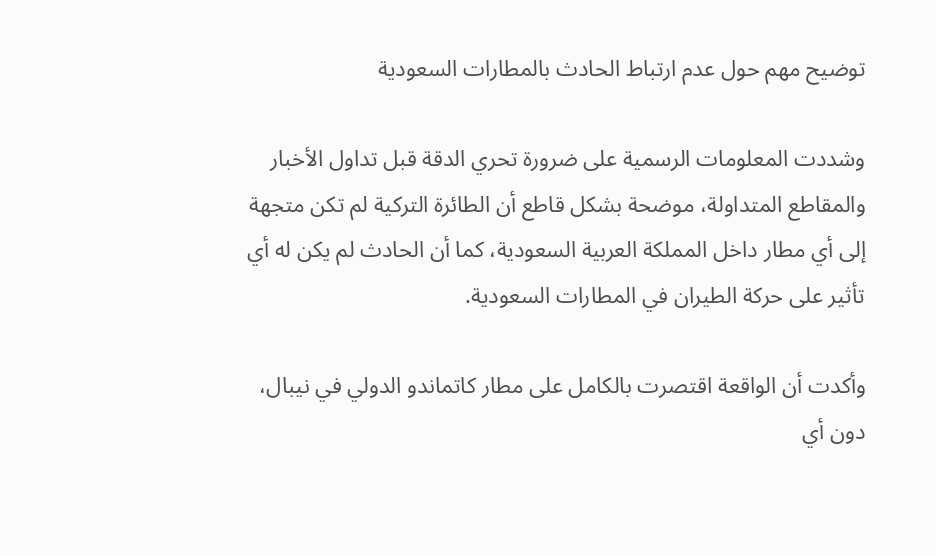توضيح مهم حول عدم ارتباط الحادث بالمطارات السعودية

وشددت المعلومات الرسمية على ضرورة تحري الدقة قبل تداول الأخبار والمقاطع المتداولة، موضحة بشكل قاطع أن الطائرة التركية لم تكن متجهة إلى أي مطار داخل المملكة العربية السعودية، كما أن الحادث لم يكن له أي تأثير على حركة الطيران في المطارات السعودية.

وأكدت أن الواقعة اقتصرت بالكامل على مطار كاتماندو الدولي في نيبال، دون أي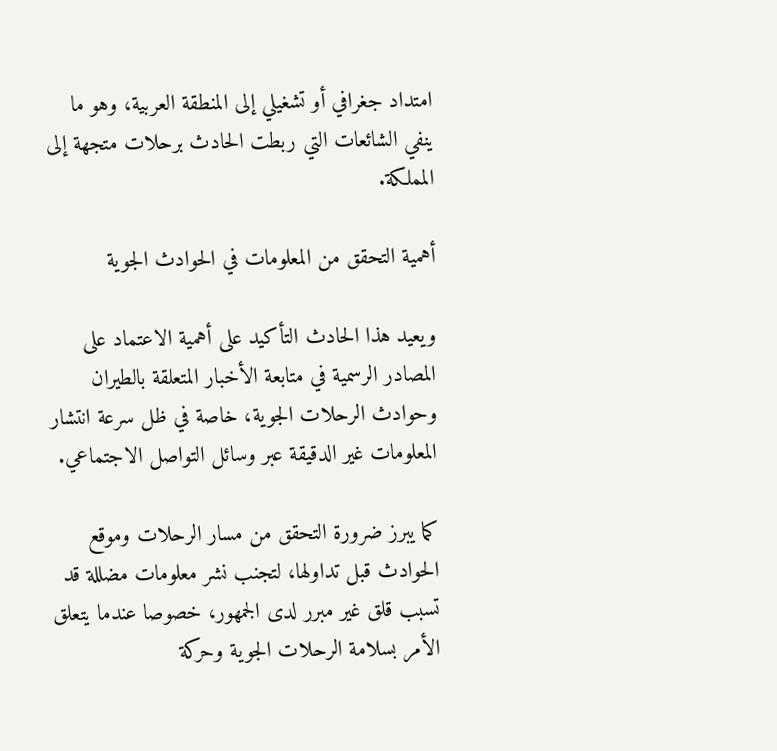امتداد جغرافي أو تشغيلي إلى المنطقة العربية، وهو ما ينفي الشائعات التي ربطت الحادث برحلات متجهة إلى المملكة.

أهمية التحقق من المعلومات في الحوادث الجوية

ويعيد هذا الحادث التأكيد على أهمية الاعتماد على المصادر الرسمية في متابعة الأخبار المتعلقة بالطيران وحوادث الرحلات الجوية، خاصة في ظل سرعة انتشار المعلومات غير الدقيقة عبر وسائل التواصل الاجتماعي.

كما يبرز ضرورة التحقق من مسار الرحلات وموقع الحوادث قبل تداولها، لتجنب نشر معلومات مضللة قد تسبب قلق غير مبرر لدى الجمهور، خصوصا عندما يتعلق الأمر بسلامة الرحلات الجوية وحركة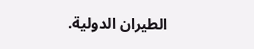الطيران الدولية.